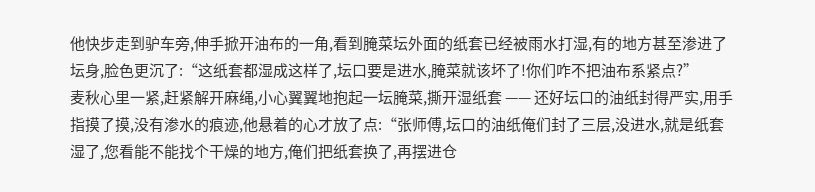他快步走到驴车旁,伸手掀开油布的一角,看到腌菜坛外面的纸套已经被雨水打湿,有的地方甚至渗进了坛身,脸色更沉了:“这纸套都湿成这样了,坛口要是进水,腌菜就该坏了!你们咋不把油布系紧点?”
麦秋心里一紧,赶紧解开麻绳,小心翼翼地抱起一坛腌菜,撕开湿纸套 —— 还好坛口的油纸封得严实,用手指摸了摸,没有渗水的痕迹,他悬着的心才放了点:“张师傅,坛口的油纸俺们封了三层,没进水,就是纸套湿了,您看能不能找个干燥的地方,俺们把纸套换了,再摆进仓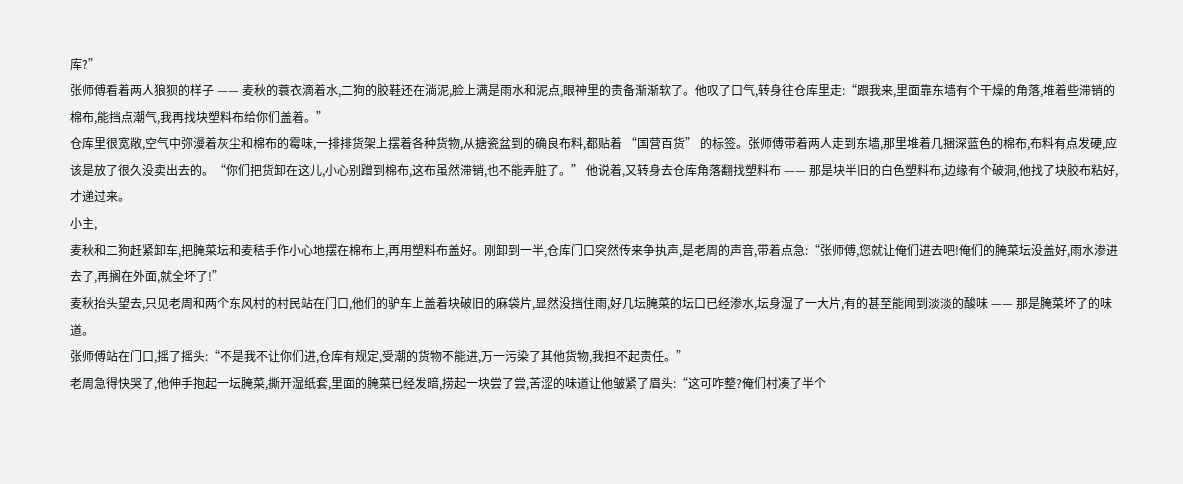库?”
张师傅看着两人狼狈的样子 —— 麦秋的蓑衣滴着水,二狗的胶鞋还在淌泥,脸上满是雨水和泥点,眼神里的责备渐渐软了。他叹了口气,转身往仓库里走:“跟我来,里面靠东墙有个干燥的角落,堆着些滞销的棉布,能挡点潮气,我再找块塑料布给你们盖着。”
仓库里很宽敞,空气中弥漫着灰尘和棉布的霉味,一排排货架上摆着各种货物,从搪瓷盆到的确良布料,都贴着 “国营百货” 的标签。张师傅带着两人走到东墙,那里堆着几捆深蓝色的棉布,布料有点发硬,应该是放了很久没卖出去的。“你们把货卸在这儿,小心别蹭到棉布,这布虽然滞销,也不能弄脏了。” 他说着,又转身去仓库角落翻找塑料布 —— 那是块半旧的白色塑料布,边缘有个破洞,他找了块胶布粘好,才递过来。
小主,
麦秋和二狗赶紧卸车,把腌菜坛和麦秸手作小心地摆在棉布上,再用塑料布盖好。刚卸到一半,仓库门口突然传来争执声,是老周的声音,带着点急:“张师傅,您就让俺们进去吧!俺们的腌菜坛没盖好,雨水渗进去了,再搁在外面,就全坏了!”
麦秋抬头望去,只见老周和两个东风村的村民站在门口,他们的驴车上盖着块破旧的麻袋片,显然没挡住雨,好几坛腌菜的坛口已经渗水,坛身湿了一大片,有的甚至能闻到淡淡的酸味 —— 那是腌菜坏了的味道。
张师傅站在门口,摇了摇头:“不是我不让你们进,仓库有规定,受潮的货物不能进,万一污染了其他货物,我担不起责任。”
老周急得快哭了,他伸手抱起一坛腌菜,撕开湿纸套,里面的腌菜已经发暗,捞起一块尝了尝,苦涩的味道让他皱紧了眉头:“这可咋整?俺们村凑了半个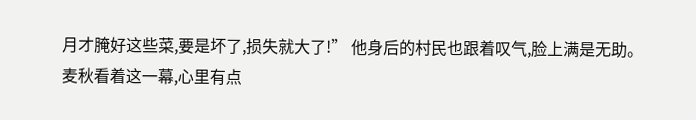月才腌好这些菜,要是坏了,损失就大了!” 他身后的村民也跟着叹气,脸上满是无助。
麦秋看着这一幕,心里有点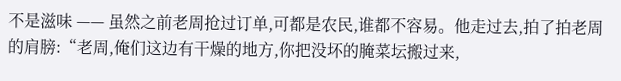不是滋味 —— 虽然之前老周抢过订单,可都是农民,谁都不容易。他走过去,拍了拍老周的肩膀:“老周,俺们这边有干燥的地方,你把没坏的腌菜坛搬过来,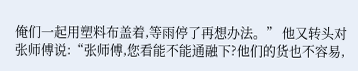俺们一起用塑料布盖着,等雨停了再想办法。” 他又转头对张师傅说:“张师傅,您看能不能通融下?他们的货也不容易,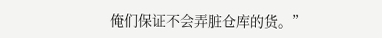俺们保证不会弄脏仓库的货。”